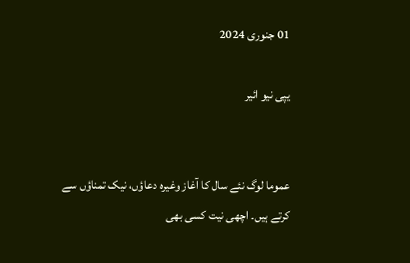01 جنوری 2024

یپی نیو ائیر


عموما لوگ نئے سال کا آغاز وغیرہ دعاؤں، نیک تمناؤں سے کرتے ہیں۔ اچھی نیت کسی بھی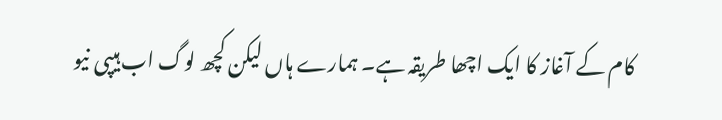کام کے آغاز کا ایک اچھا طریقہ ہے۔ ہمارے ہاں لیکن کچھ لوگ اب ہیپی نیو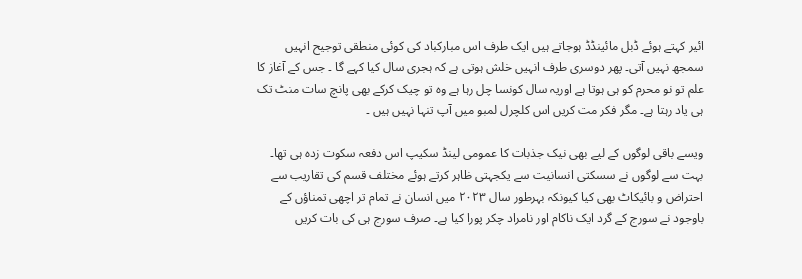ائیر کہتے ہوئے ڈبل مائینڈڈ ہوجاتے ہیں ایک طرف اس مبارکباد کی کوئی منطقی توجیح انہیں سمجھ نہیں آتی۔ پھر دوسری طرف انہیں خلش ہوتی ہے کہ ہجری سال کیا کہے گا ۔ جس کے آغاز کا علم تو نو محرم کو ہی ہوتا ہے اوریہ سال کونسا چل رہا ہے وہ تو چیک کرکے بھی پانچ سات منٹ تک ہی یاد رہتا ہے۔ مگر فکر مت کریں اس کلچرل لمبو میں آپ تنہا نہیں ہیں ۔

ویسے باقی لوگوں کے لیے بھی نیک جذبات کا عمومی لینڈ سکیپ اس دفعہ سکوت زدہ ہی تھا۔ بہت سے لوگوں نے سسکتی انسانیت سے یکجہتی ظاہر کرتے ہوئے مختلف قسم کی تقاریب سے احتراض و بائیکاٹ بھی کیا کیونکہ بہرطور سال ۲۰۲۳ میں انسان نے تمام تر اچھی تمناؤں کے باوجود نے سورج کے گرد ایک ناکام اور نامراد چکر پورا کیا ہے۔ صرف سورج ہی کی بات کریں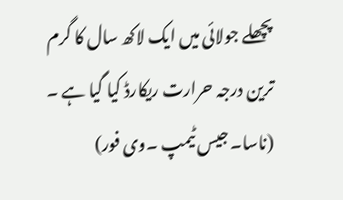پچھلے جولائی میں ایک لاکھ سال کا گرم ترین درجہ حرارت ریکارڈ کیا گیا ہے ۔ (ناسا۔ جیس ٹیمپ ۔وی فور)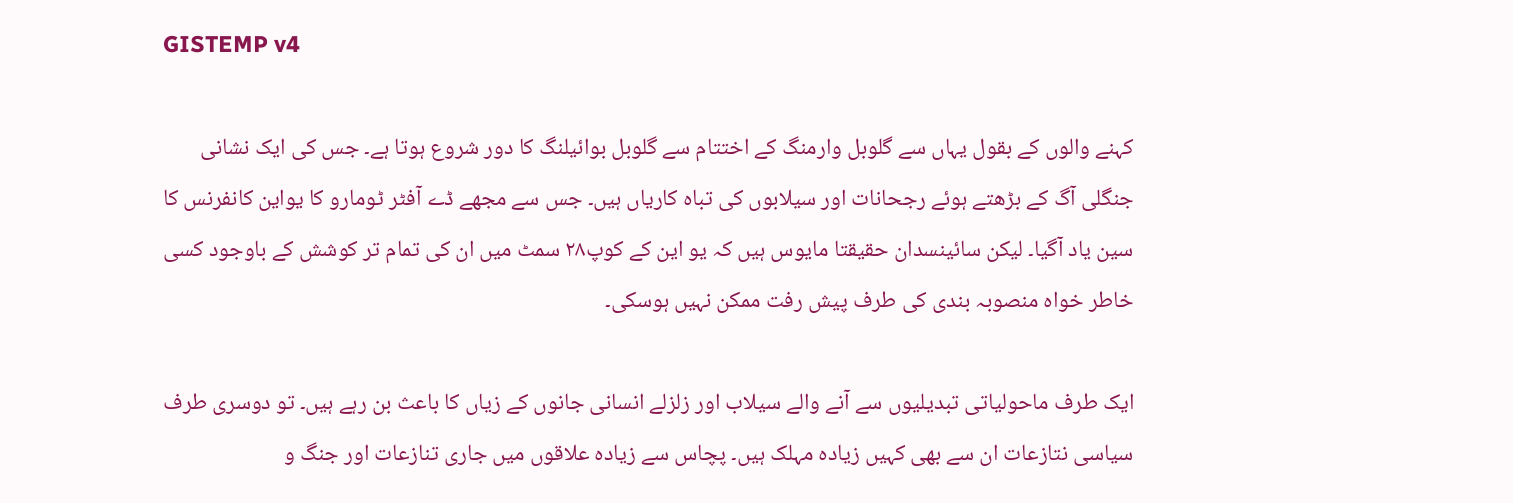GISTEMP v4

کہنے والوں کے بقول یہاں سے گلوبل وارمنگ کے اختتام سے گلوبل بوائیلنگ کا دور شروع ہوتا ہے۔ جس کی ایک نشانی جنگلی آگ کے بڑھتے ہوئے رجحانات اور سیلابوں کی تباہ کاریاں ہیں۔ جس سے مجھے ڈے آفٹر ٹومارو کا یواین کانفرنس کا سین یاد آگیا۔ لیکن سائینسدان حقیقتا مایوس ہیں کہ یو این کے کوپ۲۸ سمٹ میں ان کی تمام تر کوشش کے باوجود کسی خاطر خواہ منصوبہ بندی کی طرف پیش رفت ممکن نہیں ہوسکی۔

ایک طرف ماحولیاتی تبدیلیوں سے آنے والے سیلاب اور زلزلے انسانی جانوں کے زیاں کا باعث بن رہے ہیں۔ تو دوسری طرف سیاسی نتازعات ان سے بھی کہیں زیادہ مہلک ہیں۔ پچاس سے زیادہ علاقوں میں جاری تنازعات اور جنگ و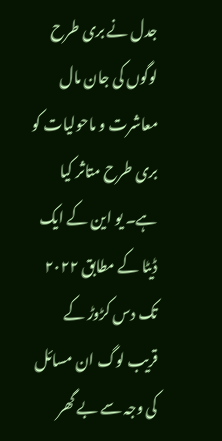جدل نے بری طرح لوگوں کی جان مال معاشرت و ماحولیات کو بری طرح متاثر کیا ہے۔ یو این کے ایک ڈیٹا کے مطابق ۲۰۲۲ تک دس کڑوڑ کے قریب لوگ ان مسائل کی وجہ سے بے گھر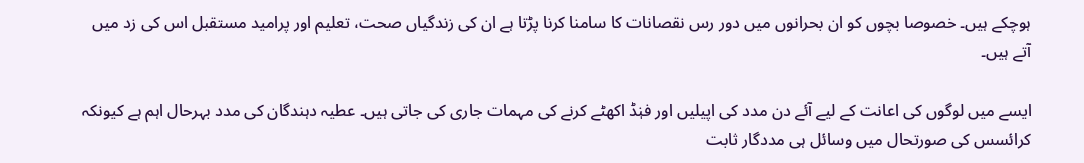ہوچکے ہیں۔ خصوصا بچوں کو ان بحرانوں میں دور رس نقصانات کا سامنا کرنا پڑتا ہے ان کی زندگیاں صحت، تعلیم اور پرامید مستقبل اس کی زد میں آتے ہیں۔

ایسے میں لوگوں کی اعانت کے لیے آئے دن مدد کی اپیلیں اور فنٖڈ اکھٹے کرنے کی مہمات جاری کی جاتی ہیں۔ عطیہ دہندگان کی مدد بہرحال اہم ہے کیونکہ کرائسس کی صورتحال میں وسائل ہی مددگار ثابت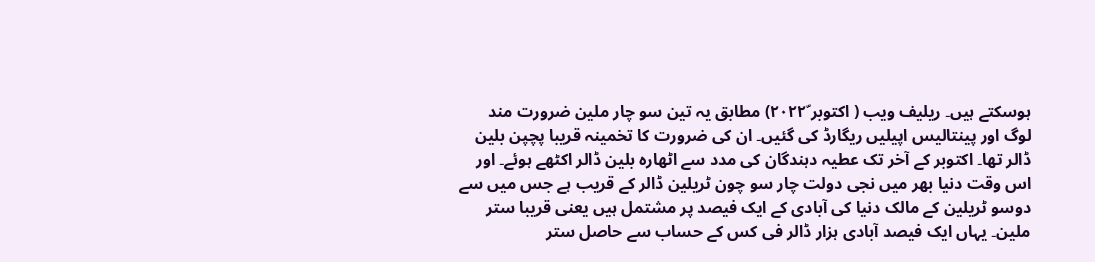ہوسکتے ہیں۔ ریلیف ویب ( اکتوبر ۲۰۲۲ّ) مطابق یہ تین سو چار ملین ضرورت مند لوگ اور پینتالیس اپیلیں ریگارڈ کی گئیں۔ ان کی ضرورت کا تخمینہ قریبا پچپن بلین ڈالر تھا۔ اکتوبر کے آخر تک عطیہ دہندگان کی مدد سے اٹھارہ بلین ڈالر اکٹھے ہوئے۔ اور اس وقت دنیا بھر میں نجی دولت چار سو چون ٹریلین ڈالر کے قریب ہے جس میں سے دوسو ٹریلین کے مالک دنیا کی آبادی کے ایک فیصد پر مشتمل ہیں یعنی قریبا ستر ملین۔ یہاں ایک فیصد آبادی ہزار ڈالر فی کس کے حساب سے حاصل ستر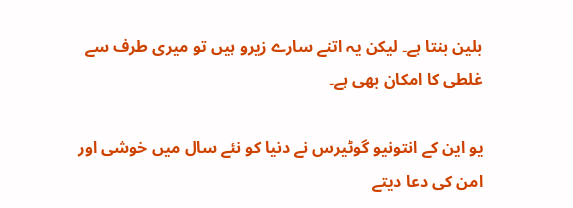بلین بنتا ہے۔ لیکن یہ اتنے سارے زیرو ہیں تو میری طرف سے غلطی کا امکان بھی ہے۔

یو این کے انتونیو گوٹیرس نے دنیا کو نئے سال میں خوشی اور امن کی دعا دیتے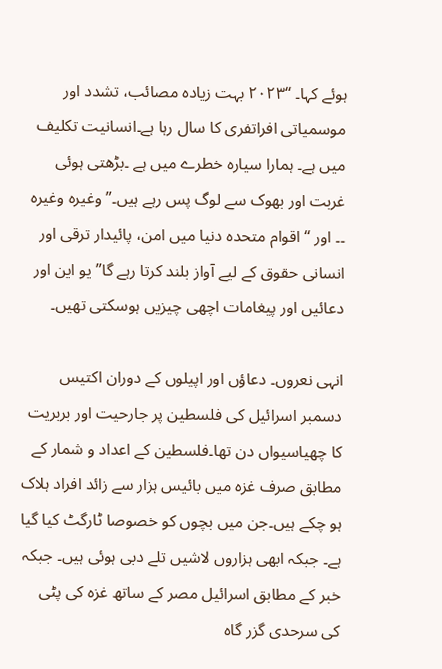ہوئے کہا۔ “۲۰۲۳ بہت زیادہ مصائب، تشدد اور موسمیاتی افراتفری کا سال رہا ہے۔انسانیت تکلیف میں ہے۔ ہمارا سیارہ خطرے میں ہے ۔بڑھتی ہوئی غربت اور بھوک سے لوگ پس رہے ہیں۔” وغیرہ وغیرہ ۔۔ اور “ اقوام متحدہ دنیا میں امن، پائیدار ترقی اور انسانی حقوق کے لیے آواز بلند کرتا رہے گا” یو این اور دعائیں اور پیغامات اچھی چیزیں ہوسکتی تھیں۔

انہی نعروں۔ دعاؤں اور اپیلوں کے دوران اکتیس دسمبر اسرائیل کی فلسطین پر جارحیت اور بربریت کا چھیاسیواں دن تھا۔فلسطین کے اعداد و شمار کے مطابق صرف غزہ میں بائیس ہزار سے زائد افراد ہلاک ہو چکے ہیں۔جن میں بچوں کو خصوصا ٹارگٹ کیا گیا ہے۔ جبکہ ابھی ہزاروں لاشیں تلے دبی ہوئی ہیں۔ جبکہ خبر کے مطابق اسرائیل مصر کے ساتھ غزہ کی پٹی کی سرحدی گزر گاہ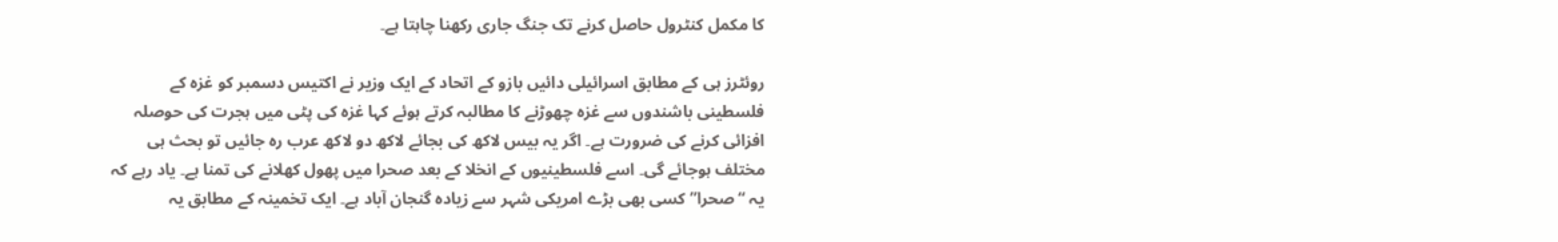کا مکمل کنٹرول حاصل کرنے تک جنگ جاری رکھنا چاہتا ہے۔

روئٹرز ہی کے مطابق اسرائیلی دائیں بازو کے اتحاد کے ایک وزیر نے اکتیس دسمبر کو غزہ کے فلسطینی باشندوں سے غزہ چھوڑنے کا مطالبہ کرتے ہوئے کہا غزہ کی پٹی میں ہجرت کی حوصلہ افزائی کرنے کی ضرورت ہے۔ اگر یہ بیس لاکھ کی بجائے لاکھ دو لاکھ عرب رہ جائیں تو بحث ہی مختلف ہوجائے گی۔ اسے فلسطینیوں کے انخلا کے بعد صحرا میں پھول کھلانے کی تمنا ہے۔ یاد رہے کہ یہ “صحرا” کسی بھی بڑے امریکی شہر سے زیادہ گنجان آباد ہے۔ ایک تخمینہ کے مطابق یہ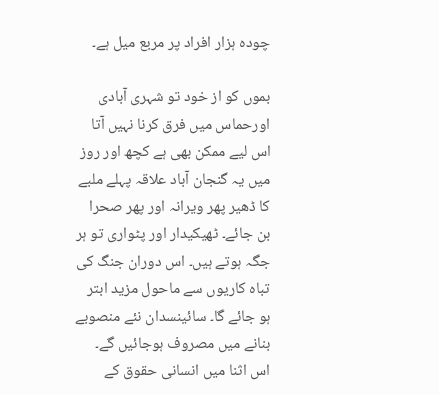چودہ ہزار افراد پر مربع میل ہے۔

بموں کو از خود تو شہری آبادی اورحماس میں فرق کرنا نہیں آتا اس لیے ممکن بھی ہے کچھ اور روز میں یہ گنجان آباد علاقہ پہلے ملبے کا ڈھیر پھر ویرانہ اور پھر صحرا بن جائے۔ ٹھیکیدار اور پٹواری تو ہر جگہ ہوتے ہیں۔ اس دوران جنگ کی تباہ کاریوں سے ماحول مزید ابتر ہو جائے گا۔ سائینسدان نئے منصوبے بنانے میں مصروف ہوجائیں گے۔ اس اثنا میں انسانی حقوق کے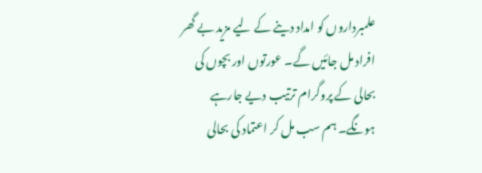علمبرداروں کو امداد دینے کے لیے مزید بے گھر افراد مل جائیں گے۔ عورتوں اور بچوں کی بحالی کے پروگرام ترتیب دیے جارہے ہونگے۔ ہم سب مل کر اعتماد کی بحالی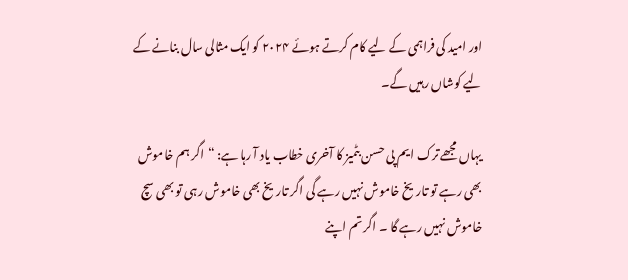اور امید کی فراہمی کے لیے کام کرتے ہوئے ۲۰۲۴ کو ایک مثالی سال بنانے کے لیے کوشاں رہیں گے۔

یہاں مجھے ترک ایم پی حسن بٹمیز کا آخری خطاب یاد آ رہا ہے: “اگر ہم خاموش بھی رہے تو تاریخ خاموش نہیں رہے گی اگر تاریخ بھی خاموش رہی تو بھی سچ خاموش نہیں رہے گا ۔ اگر تم اپنے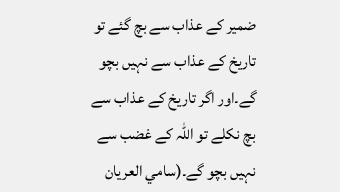ضمیر کے عذاب سے بچ گئے تو تاریخ کے عذاب سے نہیں بچو گے۔اور اگر تاریخ کے عذاب سے بچ نکلے تو اللہ کے غضب سے نہیں بچو گے۔(سامي العريان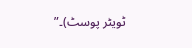ٹویٹر پوسٹ)۔”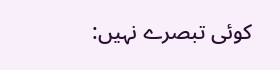کوئی تبصرے نہیں: